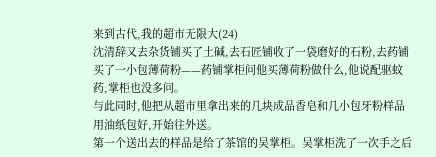来到古代,我的超市无限大(24)
沈清辞又去杂货铺买了土碱,去石匠铺收了一袋磨好的石粉,去药铺买了一小包薄荷粉——药铺掌柜问他买薄荷粉做什么,他说配驱蚊药,掌柜也没多问。
与此同时,他把从超市里拿出来的几块成品香皂和几小包牙粉样品用油纸包好,开始往外送。
第一个送出去的样品是给了茶馆的吴掌柜。吴掌柜洗了一次手之后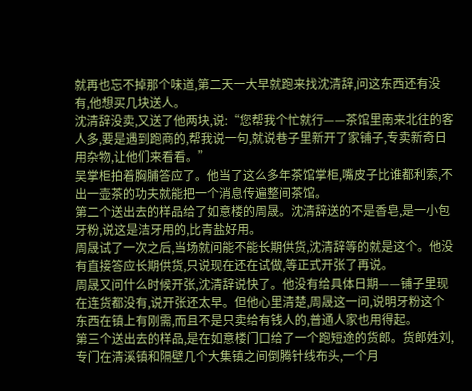就再也忘不掉那个味道,第二天一大早就跑来找沈清辞,问这东西还有没有,他想买几块送人。
沈清辞没卖,又送了他两块,说:“您帮我个忙就行——茶馆里南来北往的客人多,要是遇到跑商的,帮我说一句,就说巷子里新开了家铺子,专卖新奇日用杂物,让他们来看看。”
吴掌柜拍着胸脯答应了。他当了这么多年茶馆掌柜,嘴皮子比谁都利索,不出一壶茶的功夫就能把一个消息传遍整间茶馆。
第二个送出去的样品给了如意楼的周晟。沈清辞送的不是香皂,是一小包牙粉,说这是洁牙用的,比青盐好用。
周晟试了一次之后,当场就问能不能长期供货,沈清辞等的就是这个。他没有直接答应长期供货,只说现在还在试做,等正式开张了再说。
周晟又问什么时候开张,沈清辞说快了。他没有给具体日期——铺子里现在连货都没有,说开张还太早。但他心里清楚,周晟这一问,说明牙粉这个东西在镇上有刚需,而且不是只卖给有钱人的,普通人家也用得起。
第三个送出去的样品,是在如意楼门口给了一个跑短途的货郎。货郎姓刘,专门在清溪镇和隔壁几个大集镇之间倒腾针线布头,一个月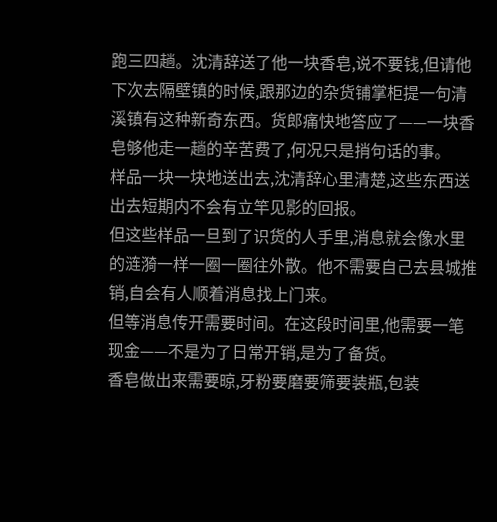跑三四趟。沈清辞送了他一块香皂,说不要钱,但请他下次去隔壁镇的时候,跟那边的杂货铺掌柜提一句清溪镇有这种新奇东西。货郎痛快地答应了——一块香皂够他走一趟的辛苦费了,何况只是捎句话的事。
样品一块一块地送出去,沈清辞心里清楚,这些东西送出去短期内不会有立竿见影的回报。
但这些样品一旦到了识货的人手里,消息就会像水里的涟漪一样一圈一圈往外散。他不需要自己去县城推销,自会有人顺着消息找上门来。
但等消息传开需要时间。在这段时间里,他需要一笔现金——不是为了日常开销,是为了备货。
香皂做出来需要晾,牙粉要磨要筛要装瓶,包装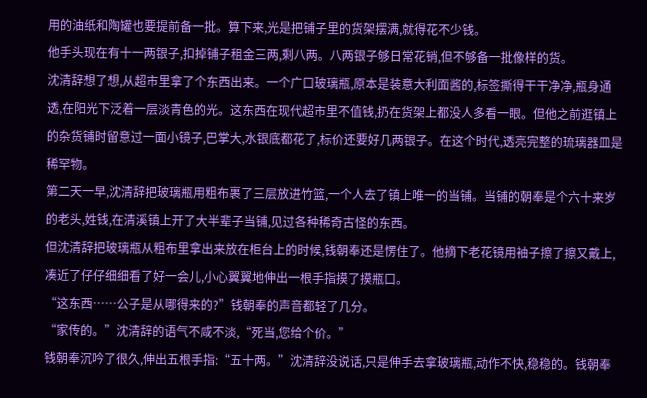用的油纸和陶罐也要提前备一批。算下来,光是把铺子里的货架摆满,就得花不少钱。
他手头现在有十一两银子,扣掉铺子租金三两,剩八两。八两银子够日常花销,但不够备一批像样的货。
沈清辞想了想,从超市里拿了个东西出来。一个广口玻璃瓶,原本是装意大利面酱的,标签撕得干干净净,瓶身通透,在阳光下泛着一层淡青色的光。这东西在现代超市里不值钱,扔在货架上都没人多看一眼。但他之前逛镇上的杂货铺时留意过一面小镜子,巴掌大,水银底都花了,标价还要好几两银子。在这个时代,透亮完整的琉璃器皿是稀罕物。
第二天一早,沈清辞把玻璃瓶用粗布裹了三层放进竹篮,一个人去了镇上唯一的当铺。当铺的朝奉是个六十来岁的老头,姓钱,在清溪镇上开了大半辈子当铺,见过各种稀奇古怪的东西。
但沈清辞把玻璃瓶从粗布里拿出来放在柜台上的时候,钱朝奉还是愣住了。他摘下老花镜用袖子擦了擦又戴上,凑近了仔仔细细看了好一会儿,小心翼翼地伸出一根手指摸了摸瓶口。
“这东西……公子是从哪得来的?”钱朝奉的声音都轻了几分。
“家传的。”沈清辞的语气不咸不淡,“死当,您给个价。”
钱朝奉沉吟了很久,伸出五根手指:“五十两。”沈清辞没说话,只是伸手去拿玻璃瓶,动作不快,稳稳的。钱朝奉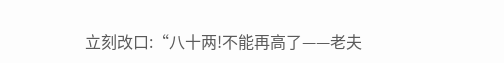立刻改口:“八十两!不能再高了——老夫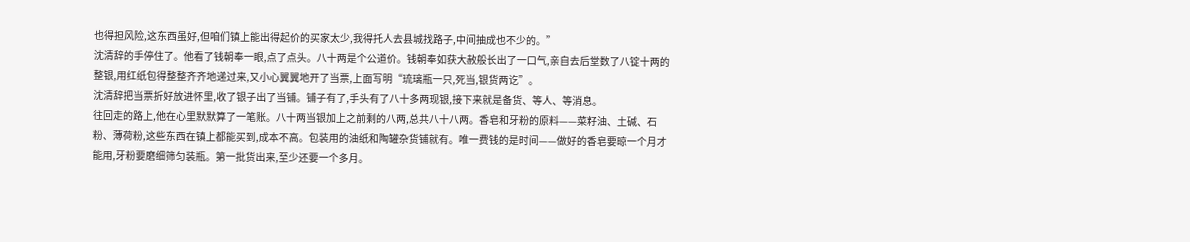也得担风险,这东西虽好,但咱们镇上能出得起价的买家太少,我得托人去县城找路子,中间抽成也不少的。”
沈清辞的手停住了。他看了钱朝奉一眼,点了点头。八十两是个公道价。钱朝奉如获大赦般长出了一口气,亲自去后堂数了八锭十两的整银,用红纸包得整整齐齐地递过来,又小心翼翼地开了当票,上面写明“琉璃瓶一只,死当,银货两讫”。
沈清辞把当票折好放进怀里,收了银子出了当铺。铺子有了,手头有了八十多两现银,接下来就是备货、等人、等消息。
往回走的路上,他在心里默默算了一笔账。八十两当银加上之前剩的八两,总共八十八两。香皂和牙粉的原料——菜籽油、土碱、石粉、薄荷粉,这些东西在镇上都能买到,成本不高。包装用的油纸和陶罐杂货铺就有。唯一费钱的是时间——做好的香皂要晾一个月才能用,牙粉要磨细筛匀装瓶。第一批货出来,至少还要一个多月。